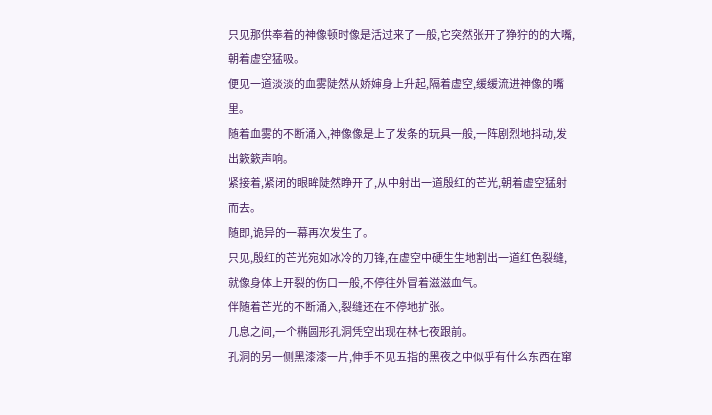只见那供奉着的神像顿时像是活过来了一般,它突然张开了狰狞的的大嘴,朝着虚空猛吸。
便见一道淡淡的血雾陡然从娇婶身上升起,隔着虚空,缓缓流进神像的嘴里。
随着血雾的不断涌入,神像像是上了发条的玩具一般,一阵剧烈地抖动,发出簌簌声响。
紧接着,紧闭的眼眸陡然睁开了,从中射出一道殷红的芒光,朝着虚空猛射而去。
随即,诡异的一幕再次发生了。
只见,殷红的芒光宛如冰冷的刀锋,在虚空中硬生生地割出一道红色裂缝,就像身体上开裂的伤口一般,不停往外冒着滋滋血气。
伴随着芒光的不断涌入,裂缝还在不停地扩张。
几息之间,一个椭圆形孔洞凭空出现在林七夜跟前。
孔洞的另一侧黑漆漆一片,伸手不见五指的黑夜之中似乎有什么东西在窜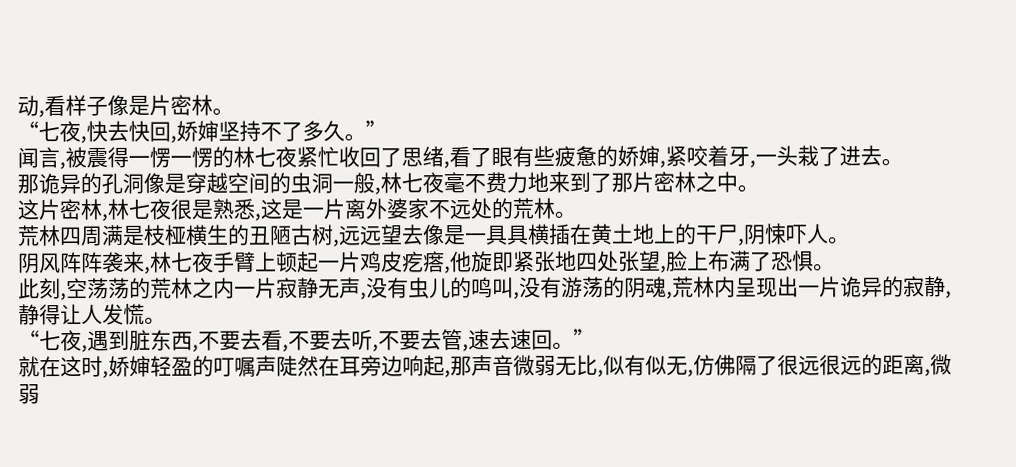动,看样子像是片密林。
“七夜,快去快回,娇婶坚持不了多久。”
闻言,被震得一愣一愣的林七夜紧忙收回了思绪,看了眼有些疲惫的娇婶,紧咬着牙,一头栽了进去。
那诡异的孔洞像是穿越空间的虫洞一般,林七夜毫不费力地来到了那片密林之中。
这片密林,林七夜很是熟悉,这是一片离外婆家不远处的荒林。
荒林四周满是枝桠横生的丑陋古树,远远望去像是一具具横插在黄土地上的干尸,阴悚吓人。
阴风阵阵袭来,林七夜手臂上顿起一片鸡皮疙瘩,他旋即紧张地四处张望,脸上布满了恐惧。
此刻,空荡荡的荒林之内一片寂静无声,没有虫儿的鸣叫,没有游荡的阴魂,荒林内呈现出一片诡异的寂静,静得让人发慌。
“七夜,遇到脏东西,不要去看,不要去听,不要去管,速去速回。”
就在这时,娇婶轻盈的叮嘱声陡然在耳旁边响起,那声音微弱无比,似有似无,仿佛隔了很远很远的距离,微弱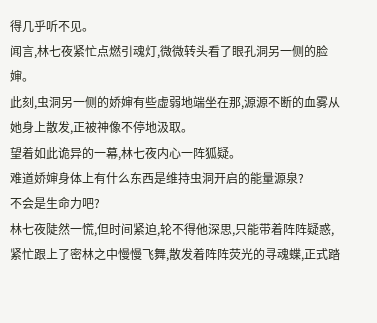得几乎听不见。
闻言,林七夜紧忙点燃引魂灯,微微转头看了眼孔洞另一侧的脸婶。
此刻,虫洞另一侧的娇婶有些虚弱地端坐在那,源源不断的血雾从她身上散发,正被神像不停地汲取。
望着如此诡异的一幕,林七夜内心一阵狐疑。
难道娇婶身体上有什么东西是维持虫洞开启的能量源泉?
不会是生命力吧?
林七夜陡然一慌,但时间紧迫,轮不得他深思,只能带着阵阵疑惑,紧忙跟上了密林之中慢慢飞舞,散发着阵阵荧光的寻魂蝶,正式踏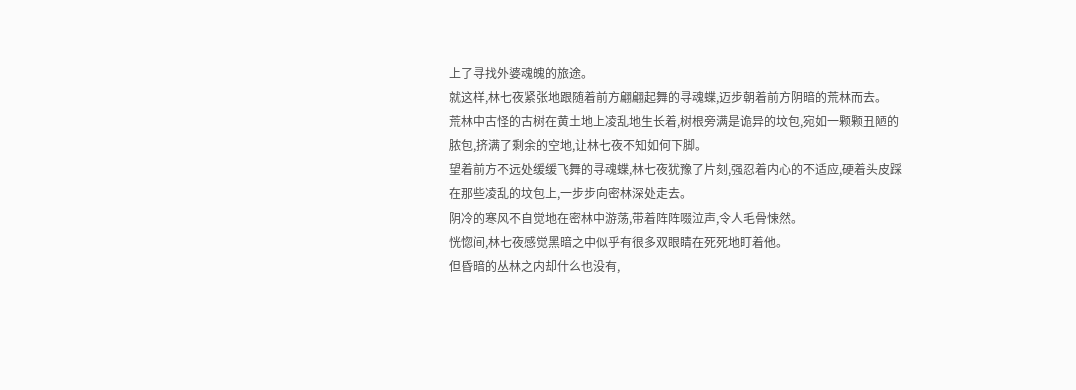上了寻找外婆魂魄的旅途。
就这样,林七夜紧张地跟随着前方翩翩起舞的寻魂蝶,迈步朝着前方阴暗的荒林而去。
荒林中古怪的古树在黄土地上凌乱地生长着,树根旁满是诡异的坟包,宛如一颗颗丑陋的脓包,挤满了剩余的空地,让林七夜不知如何下脚。
望着前方不远处缓缓飞舞的寻魂蝶,林七夜犹豫了片刻,强忍着内心的不适应,硬着头皮踩在那些凌乱的坟包上,一步步向密林深处走去。
阴冷的寒风不自觉地在密林中游荡,带着阵阵啜泣声,令人毛骨悚然。
恍惚间,林七夜感觉黑暗之中似乎有很多双眼睛在死死地盯着他。
但昏暗的丛林之内却什么也没有,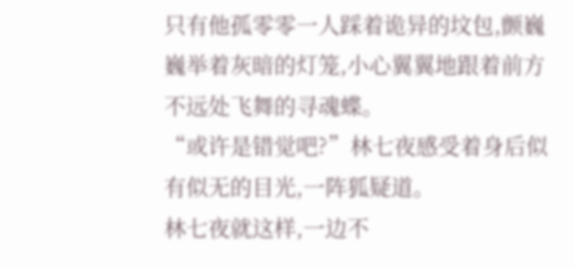只有他孤零零一人踩着诡异的坟包,颤巍巍举着灰暗的灯笼,小心翼翼地跟着前方不远处飞舞的寻魂蝶。
“或许是错觉吧?”林七夜感受着身后似有似无的目光,一阵狐疑道。
林七夜就这样,一边不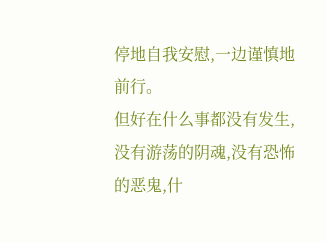停地自我安慰,一边谨慎地前行。
但好在什么事都没有发生,没有游荡的阴魂,没有恐怖的恶鬼,什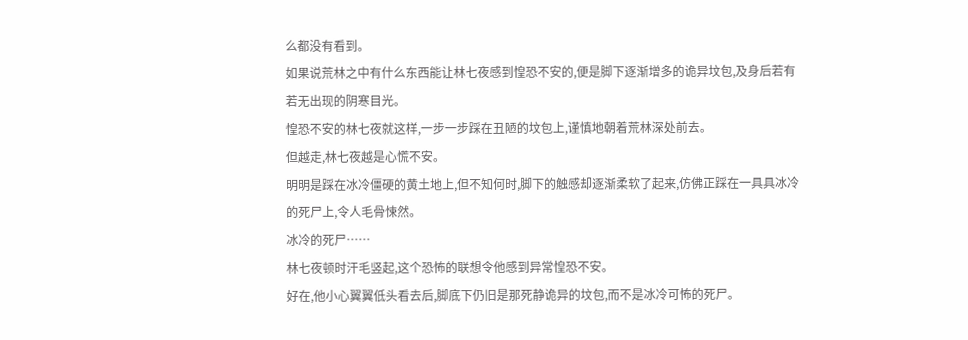么都没有看到。
如果说荒林之中有什么东西能让林七夜感到惶恐不安的,便是脚下逐渐增多的诡异坟包,及身后若有若无出现的阴寒目光。
惶恐不安的林七夜就这样,一步一步踩在丑陋的坟包上,谨慎地朝着荒林深处前去。
但越走,林七夜越是心慌不安。
明明是踩在冰冷僵硬的黄土地上,但不知何时,脚下的触感却逐渐柔软了起来,仿佛正踩在一具具冰冷的死尸上,令人毛骨悚然。
冰冷的死尸……
林七夜顿时汗毛竖起,这个恐怖的联想令他感到异常惶恐不安。
好在,他小心翼翼低头看去后,脚底下仍旧是那死静诡异的坟包,而不是冰冷可怖的死尸。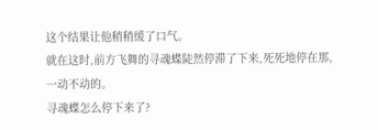这个结果让他稍稍缓了口气。
就在这时,前方飞舞的寻魂蝶陡然停滞了下来,死死地停在那,一动不动的。
寻魂蝶怎么停下来了?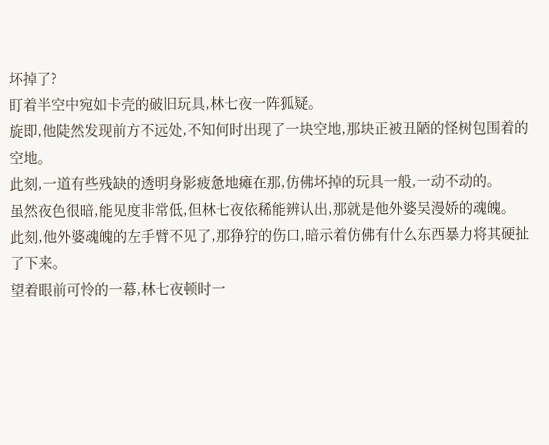坏掉了?
盯着半空中宛如卡壳的破旧玩具,林七夜一阵狐疑。
旋即,他陡然发现前方不远处,不知何时出现了一块空地,那块正被丑陋的怪树包围着的空地。
此刻,一道有些残缺的透明身影疲惫地瘫在那,仿佛坏掉的玩具一般,一动不动的。
虽然夜色很暗,能见度非常低,但林七夜依稀能辨认出,那就是他外婆吴漫娇的魂魄。
此刻,他外婆魂魄的左手臂不见了,那狰狞的伤口,暗示着仿佛有什么东西暴力将其硬扯了下来。
望着眼前可怜的一幕,林七夜顿时一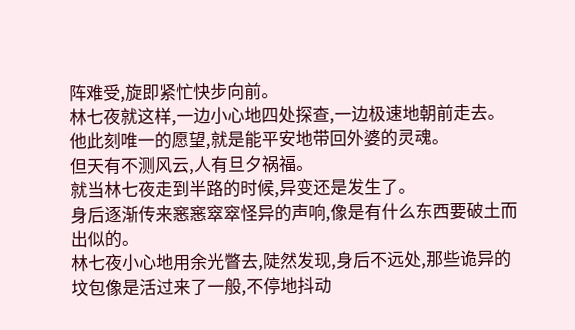阵难受,旋即紧忙快步向前。
林七夜就这样,一边小心地四处探查,一边极速地朝前走去。
他此刻唯一的愿望,就是能平安地带回外婆的灵魂。
但天有不测风云,人有旦夕祸福。
就当林七夜走到半路的时候,异变还是发生了。
身后逐渐传来窸窸窣窣怪异的声响,像是有什么东西要破土而出似的。
林七夜小心地用余光瞥去,陡然发现,身后不远处,那些诡异的坟包像是活过来了一般,不停地抖动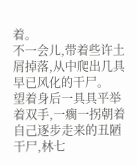着。
不一会儿,带着些许土屑掉落,从中爬出几具早已风化的干尸。
望着身后一具具平举着双手,一瘸一拐朝着自己逐步走来的丑陋干尸,林七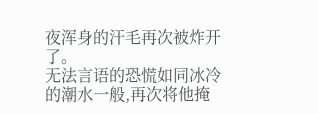夜浑身的汗毛再次被炸开了。
无法言语的恐慌如同冰冷的潮水一般,再次将他掩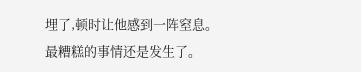埋了,顿时让他感到一阵窒息。
最糟糕的事情还是发生了。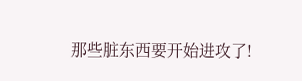那些脏东西要开始进攻了!